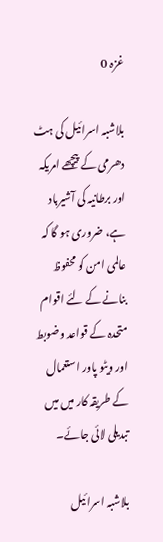غزہ 0

بلاشبہ اسرائیل کی ہٹ دھرمی کے پیچھے امریکہ اور برطانیہ کی آشیرباد ہے، ضروری ہو گا کہ عالمی امن کو محفوظ بنانے کے لئے اقوام متحدہ کے قواعد وضوبط اور ویٹو پاور استعمال کے طریقہ کار میں میں تبدیلی لائی جائے۔

بلاشبہ اسرائیل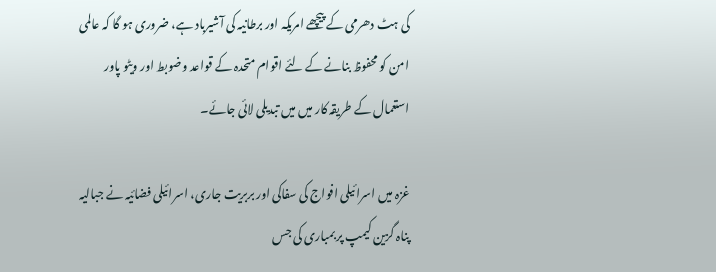کی ہٹ دھرمی کے پیچھے امریکہ اور برطانیہ کی آشیرباد ہے، ضروری ہو گا کہ عالمی امن کو محفوظ بنانے کے لئے اقوام متحدہ کے قواعد وضوبط اور ویٹو پاور استعمال کے طریقہ کار میں میں تبدیلی لائی جائے۔

غزہ میں اسرائیلی افواج کی سفاکی اور بربریت جاری، اسرائیلی فضائیہ نے جبالیہ پناہ گزین کیمپ پر بمباری کی جس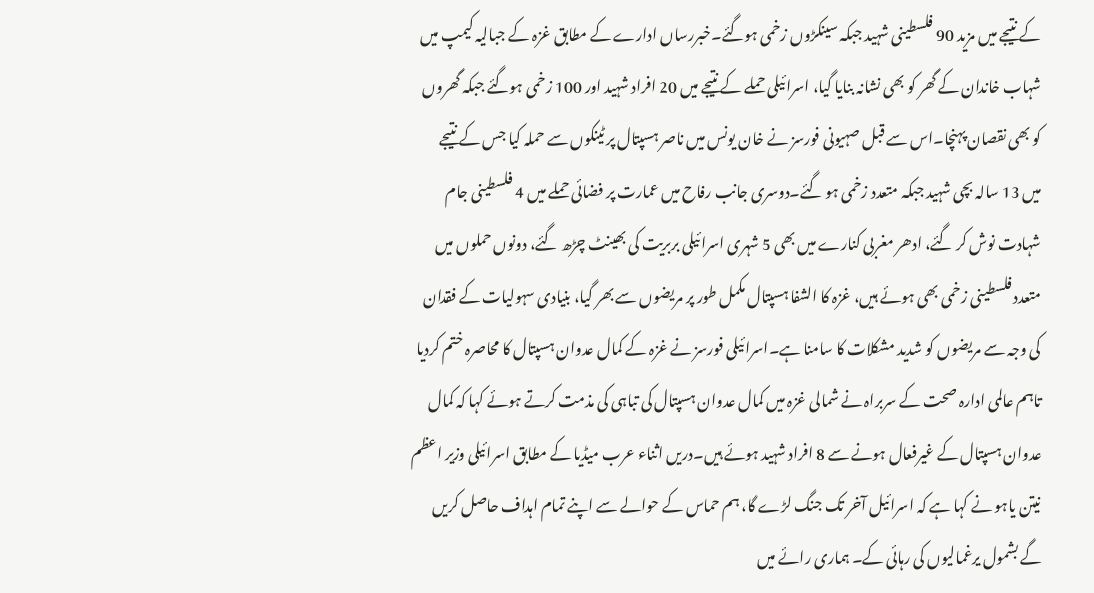کے نتیجے میں مزید 90 فلسطینی شہید جبکہ سینکڑوں زخمی ہوگئے۔خبررساں ادارے کے مطابق غزہ کے جبالیہ کیمپ میں شہاب خاندان کے گھر کو بھی نشانہ بنایا گیا، اسرائیلی حملے کے نتیجے میں 20 افراد شہید اور 100 زخمی ہوگئے جبکہ گھروں کو بھی نقصان پہنچا۔اس سے قبل صہیونی فورسز نے خان یونس میں ناصر ہسپتال پر ٹینکوں سے حملہ کیا جس کے نتیجے میں 13 سالہ بچی شہید جبکہ متعدد زخمی ہو گئے۔دوسری جانب رفاح میں عمارت پر فضائی حملے میں 4 فلسطینی جام شہادت نوش کر گئے، ادھر مغربی کنارے میں بھی 5 شہری اسرائیلی بربریت کی بھینٹ چڑھ گئے، دونوں حملوں میں متعدد فلسطینی زخمی بھی ہوئے ہیں، غزہ کا الشفا ہسپتال مکمل طور پر مریضوں سے بھر گیا، بنیادی سہولیات کے فقدان کی وجہ سے مریضوں کو شدید مشکلات کا سامنا ہے۔اسرائیلی فورسز نے غزہ کے کمال عدوان ہسپتال کا محاصرہ ختم کردیا تاہم عالمی ادارہ صحت کے سربراہ نے شمالی غزہ میں کمال عدوان ہسپتال کی تباہی کی مذمت کرتے ہوئے کہا کہ کمال عدوان ہسپتال کے غیرفعال ہونے سے 8 افراد شہید ہوئے ہیں۔دریں اثناء عرب میڈیا کے مطابق اسرائیلی وزیر اعظم نیتن یاہو نے کہا ہے کہ اسرائیل آخر تک جنگ لڑے گا، ہم حماس کے حوالے سے اپنے تمام اہداف حاصل کریں گے بشمول یرغمالیوں کی رہائی کے۔ ہماری رائے میں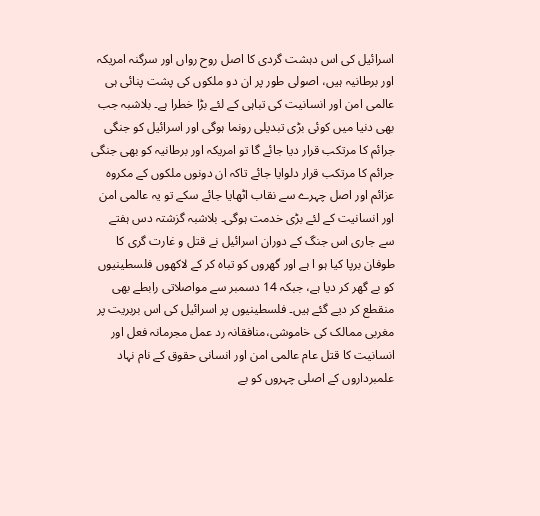اسرائیل کی اس دہشت گردی کا اصل روح رواں اور سرگنہ امریکہ اور برطانیہ ہیں، اصولی طور پر ان دو ملکوں کی پشت پنائی ہی عالمی امن اور انسانیت کی تباہی کے لئے بڑا خطرا ہے۔ بلاشبہ جب بھی دنیا میں کوئی بڑی تبدیلی رونما ہوگی اور اسرائیل کو جنگی جرائم کا مرتکب قرار دیا جائے گا تو امریکہ اور برطانیہ کو بھی جنگی جرائم کا مرتکب قرار دلوایا جائے تاکہ ان دونوں ملکوں کے مکروہ عزائم اور اصل چہرے سے نقاب اٹھایا جائے سکے تو یہ عالمی امن اور انسانیت کے لئے بڑی خدمت ہوگی۔ بلاشبہ گزشتہ دس ہفتے سے جاری اس جنگ کے دوران اسرائیل نے قتل و غارت گری کا طوفان برپا کیا ہو ا ہے اور گھروں کو تباہ کر کے لاکھوں فلسطینیوں کو بے گھر کر دیا ہے، جبکہ 14 دسمبر سے مواصلاتی رابطے بھی منقطع کر دیے گئے ہیں۔ فلسطینیوں پر اسرائیل کی اس بربریت پر مغربی ممالک کی خاموشی،منافقانہ رد عمل مجرمانہ فعل اور انسانیت کا قتل عام عالمی امن اور انسانی حقوق کے نام نہاد علمبرداروں کے اصلی چہروں کو بے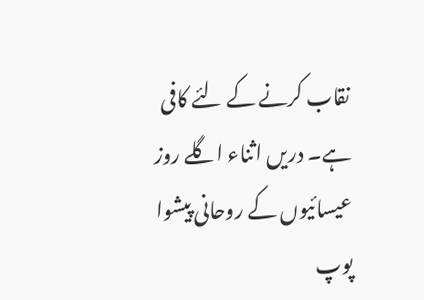نقاب کرنے کے لئے کافی ہے۔ دریں اثناء اگلے روز عیسائیوں کے روحانی پیشوا پوپ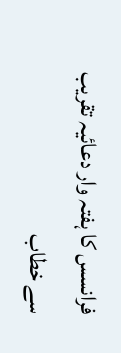فرانسس کا ہفتہ وار دعائیہ تقریب سے خطاب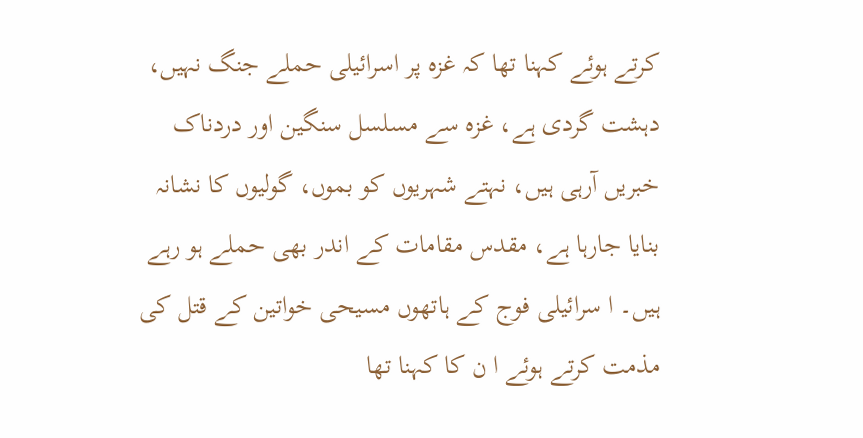کرتے ہوئے کہنا تھا کہ غزہ پر اسرائیلی حملے جنگ نہیں، دہشت گردی ہے، غزہ سے مسلسل سنگین اور دردناک خبریں آرہی ہیں، نہتے شہریوں کو بموں، گولیوں کا نشانہ بنایا جارہا ہے، مقدس مقامات کے اندر بھی حملے ہو رہے ہیں۔ ا سرائیلی فوج کے ہاتھوں مسیحی خواتین کے قتل کی مذمت کرتے ہوئے ا ن کا کہنا تھا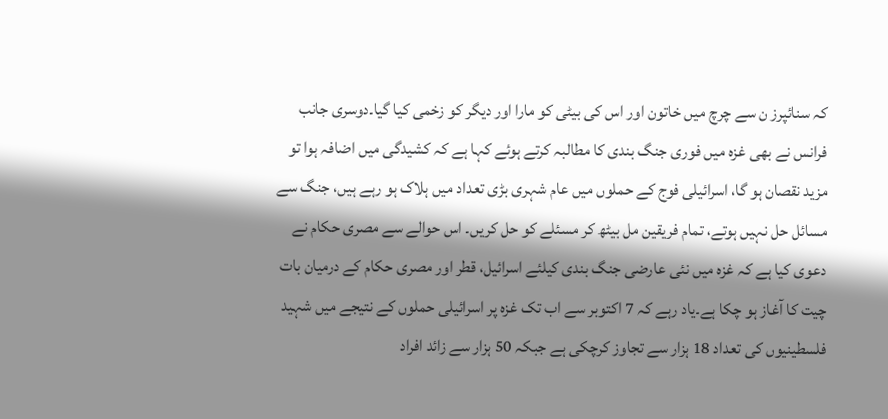کہ سنائپرز ن سے چرچ میں خاتون اور اس کی بیٹی کو مارا اور دیگر کو زخمی کیا گیا۔دوسری جانب فرانس نے بھی غزہ میں فوری جنگ بندی کا مطالبہ کرتے ہوئے کہا ہے کہ کشیدگی میں اضافہ ہوا تو مزید نقصان ہو گا، اسرائیلی فوج کے حملوں میں عام شہری بڑی تعداد میں ہلاک ہو رہے ہیں، جنگ سے مسائل حل نہیں ہوتے، تمام فریقین مل بیٹھ کر مسئلے کو حل کریں۔ اس حوالے سے مصری حکام نے دعوی کیا ہے کہ غزہ میں نئی عارضی جنگ بندی کیلئے اسرائیل، قطر اور مصری حکام کے درمیان بات چیت کا آغاز ہو چکا ہے۔یاد رہے کہ 7 اکتوبر سے اب تک غزہ پر اسرائیلی حملوں کے نتیجے میں شہید فلسطینیوں کی تعداد 18 ہزار سے تجاوز کرچکی ہے جبکہ 50 ہزار سے زائد افراد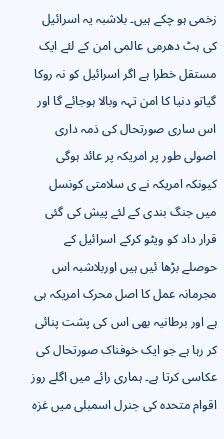زخمی ہو چکے ہیں۔ بلاشبہ یہ اسرائیل کی ہٹ دھرمی عالمی امن کے لئے ایک مستقل خطرا ہے اگر اسرائیل کو نہ روکا گیاتو دنیا کا امن تہہ وبالا ہوجائے گا اور اس ساری صورتحال کی ذمہ داری اصولی طور پر امریکہ پر عائد ہوگی کیونکہ امریکہ نے ی سلامتی کونسل میں جنگ بندی کے لئے پیش کی گئی قرار داد کو ویٹو کرکے اسرائیل کے حوصلے بڑھا ئیں ہیں اوربلاشبہ اس مجرمانہ عمل کا اصل محرک امریکہ ہی ہے اور برطانیہ بھی اس کی پشت پنائی کر رہا ہے جو ایک خوفناک صورتحال کی عکاسی کرتا ہے۔ ہماری رائے میں اگلے روز اقوام متحدہ کی جنرل اسمبلی میں غزہ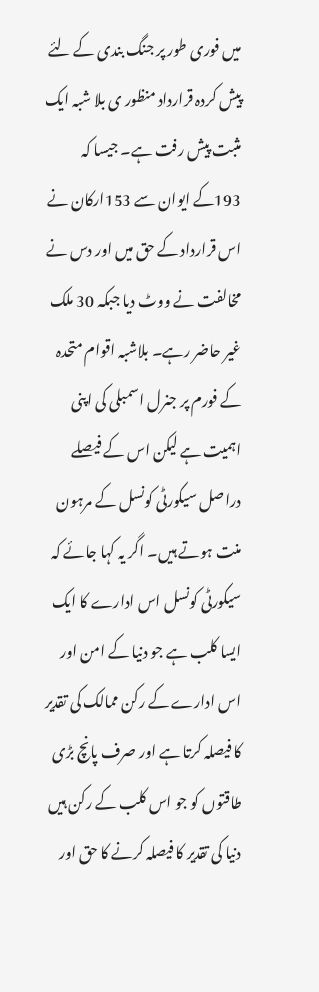میں فوری طور پر جنگ بندی کے لئے پیش کردہ قرارداد منظور ی بلا شبہ ایک مثبت پیش رفت ہے۔ جیسا کہ 193کے ایوان سے 153ارکان نے اس قرارداد کے حق میں اور دس نے مخالفت نے ووٹ دیا جبکہ 30 ملک غیر حاضر رہے۔ بلاشبہ اقوام متحدہ کے فورم پر جنرل اسمبلی کی اپنی اہمیت ہے لیکن اس کے فیصلے دراصل سیکورٹی کونسل کے مرہون منت ہوتے ہیں۔ اگر یہ کہا جائے کہ سیکورٹی کونسل اس ادارے کا ایک ایسا کلب ہے جو دنیا کے امن اور اس ادارے کے رکن ممالک کی تقدیر کا فیصلہ کرتا ہے اور صرف پانچ بڑی طاقتوں کو جو اس کلب کے رکن ہیں دنیا کی تقدیر کا فیصلہ کرنے کا حق اور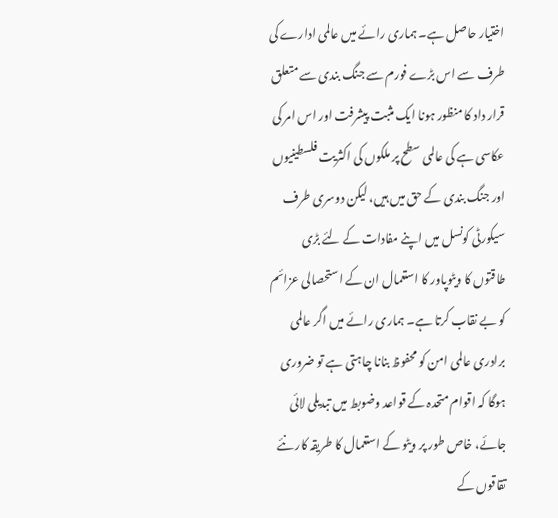اختیار حاصل ہے۔ ہماری رائے میں عالمی ادارے کی طرف سے اس بڑے فورم سے جنگ بندی سے متعلق قرار داد کا منظور ہونا ایک مثبت پیشرفت اور اس امر کی عکاسی ہے کی عالمی سطح پر ملکوں کی اکثریت فلسطینیوں اور جنگ بندی کے حق میں ہیں، لیکن دوسری طرف سیکورٹی کونسل میں اپنے مفادات کے لئے بڑی طاقتوں کا ویٹوپاور کا استعمال ان کے استحصالی عزائم کو بے نقاب کرتا ہے۔ ہماری رائے میں اگر عالمی برادری عالمی امن کو محفوظ بنانا چاہتی ہے تو ضروری ہوگا کہ اقوام متحدہ کے قواعد وضوبط میں تبدیلی لائی جائے، خاص طور پر ویٹو کے استعمال کا طریقہ کار نئے تقاقوں کے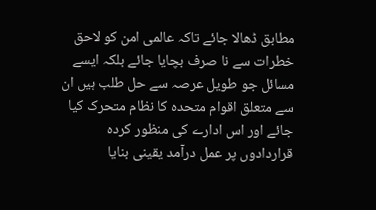مطابق ڈھالا جائے تاکہ عالمی امن کو لاحق خطرات سے نا صرف بچایا جائے بلکہ ایسے مسائل جو طویل عرصہ سے حل طلب ہیں ان سے متعلق اقوام متحدہ کا نظام متحرک کیا جائے اور اس ادارے کی منظور کردہ قراردادوں پر عمل درآمد یقینی بنایا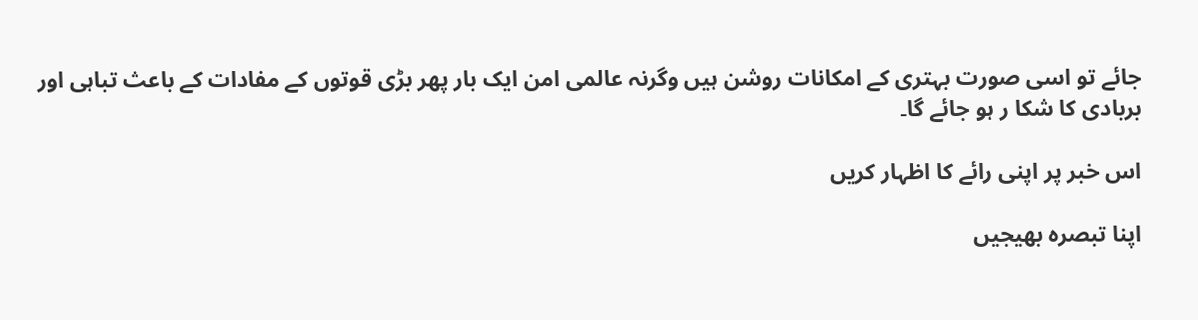جائے تو اسی صورت بہتری کے امکانات روشن ہیں وگرنہ عالمی امن ایک بار پھر بڑی قوتوں کے مفادات کے باعث تباہی اور بربادی کا شکا ر ہو جائے گا۔

اس خبر پر اپنی رائے کا اظہار کریں

اپنا تبصرہ بھیجیں